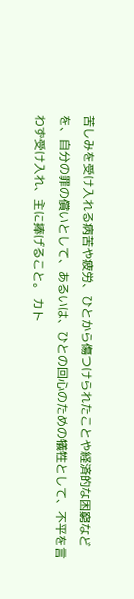苦しみを受け入れる病苦や疲労、ひとから傷つけられたことや経済的な困窮などを、自分の罪の償いとして、あるいは、ひとの回心のための犠牲として、不平を言わず受け入れ、主に捧げること。 カト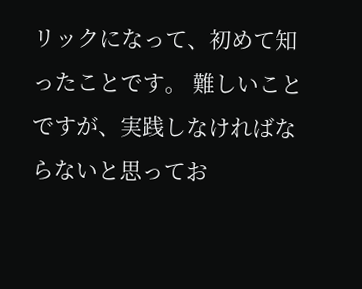リックになって、初めて知ったことです。 難しいことですが、実践しなければならないと思ってお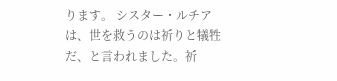ります。 シスター・ルチアは、世を救うのは祈りと犠牲だ、と言われました。祈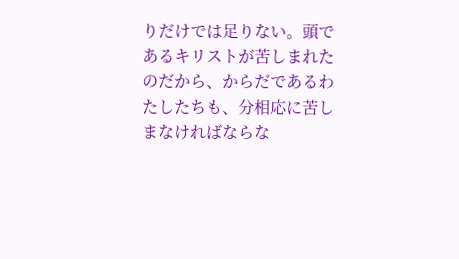りだけでは足りない。頭であるキリストが苦しまれたのだから、からだであるわたしたちも、分相応に苦しまなければならな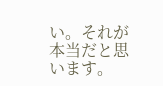い。それが本当だと思います。